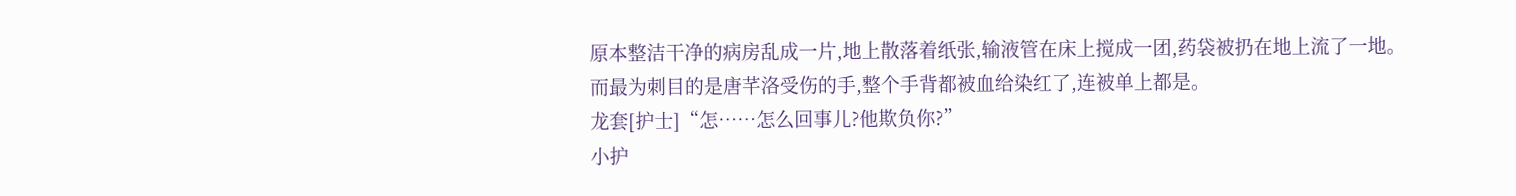原本整洁干净的病房乱成一片,地上散落着纸张,输液管在床上搅成一团,药袋被扔在地上流了一地。
而最为刺目的是唐芊洛受伤的手,整个手背都被血给染红了,连被单上都是。
龙套[护士]“怎……怎么回事儿?他欺负你?”
小护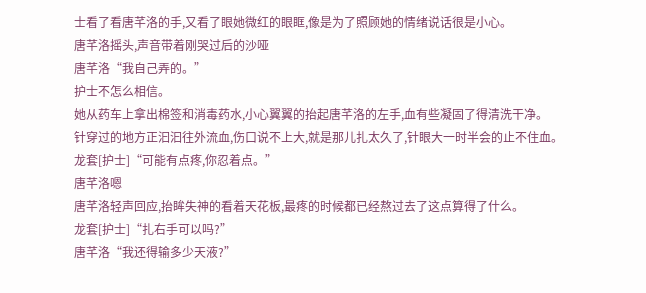士看了看唐芊洛的手,又看了眼她微红的眼眶,像是为了照顾她的情绪说话很是小心。
唐芊洛摇头,声音带着刚哭过后的沙哑
唐芊洛“我自己弄的。”
护士不怎么相信。
她从药车上拿出棉签和消毒药水,小心翼翼的抬起唐芊洛的左手,血有些凝固了得清洗干净。
针穿过的地方正汩汩往外流血,伤口说不上大,就是那儿扎太久了,针眼大一时半会的止不住血。
龙套[护士]“可能有点疼,你忍着点。”
唐芊洛嗯
唐芊洛轻声回应,抬眸失神的看着天花板,最疼的时候都已经熬过去了这点算得了什么。
龙套[护士]“扎右手可以吗?”
唐芊洛“我还得输多少天液?”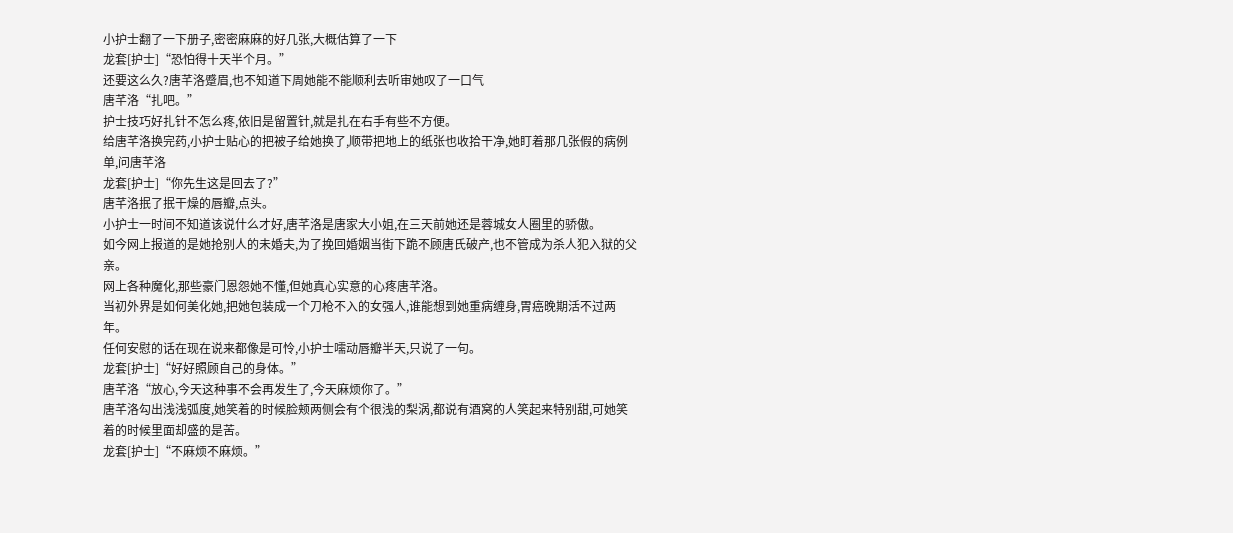小护士翻了一下册子,密密麻麻的好几张,大概估算了一下
龙套[护士]“恐怕得十天半个月。”
还要这么久?唐芊洛蹙眉,也不知道下周她能不能顺利去听审她叹了一口气
唐芊洛“扎吧。”
护士技巧好扎针不怎么疼,依旧是留置针,就是扎在右手有些不方便。
给唐芊洛换完药,小护士贴心的把被子给她换了,顺带把地上的纸张也收拾干净,她盯着那几张假的病例单,问唐芊洛
龙套[护士]“你先生这是回去了?”
唐芊洛抿了抿干燥的唇瓣,点头。
小护士一时间不知道该说什么才好,唐芊洛是唐家大小姐,在三天前她还是蓉城女人圈里的骄傲。
如今网上报道的是她抢别人的未婚夫,为了挽回婚姻当街下跪不顾唐氏破产,也不管成为杀人犯入狱的父亲。
网上各种魔化,那些豪门恩怨她不懂,但她真心实意的心疼唐芊洛。
当初外界是如何美化她,把她包装成一个刀枪不入的女强人,谁能想到她重病缠身,胃癌晚期活不过两年。
任何安慰的话在现在说来都像是可怜,小护士嚅动唇瓣半天,只说了一句。
龙套[护士]“好好照顾自己的身体。”
唐芊洛“放心,今天这种事不会再发生了,今天麻烦你了。”
唐芊洛勾出浅浅弧度,她笑着的时候脸颊两侧会有个很浅的梨涡,都说有酒窝的人笑起来特别甜,可她笑着的时候里面却盛的是苦。
龙套[护士]“不麻烦不麻烦。”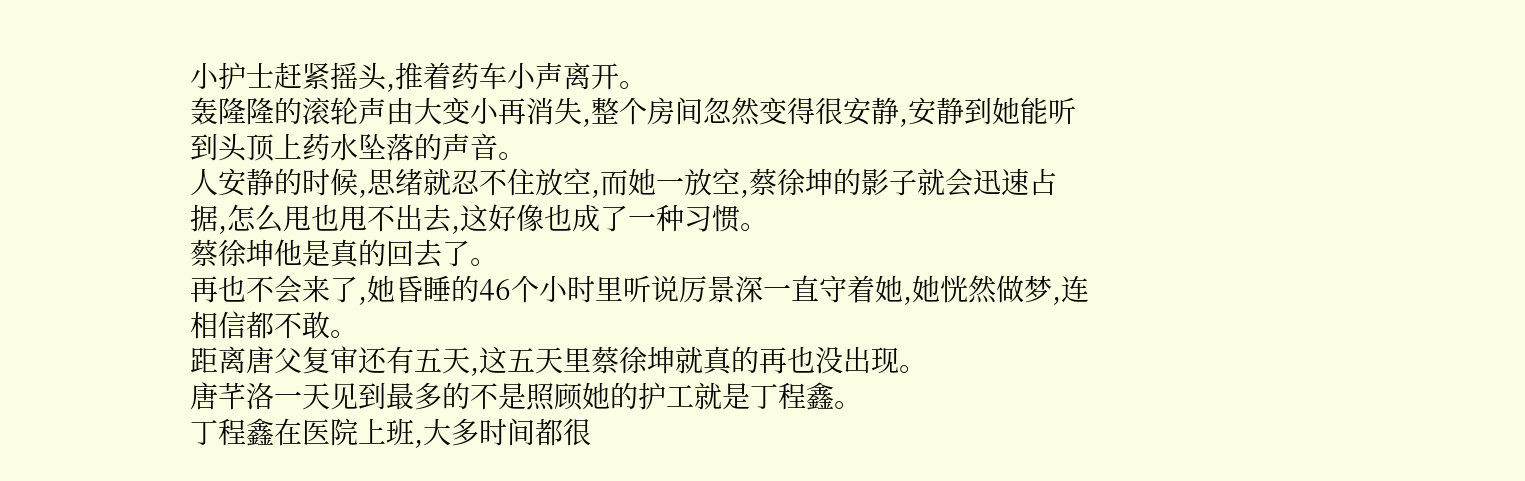小护士赶紧摇头,推着药车小声离开。
轰隆隆的滚轮声由大变小再消失,整个房间忽然变得很安静,安静到她能听到头顶上药水坠落的声音。
人安静的时候,思绪就忍不住放空,而她一放空,蔡徐坤的影子就会迅速占据,怎么甩也甩不出去,这好像也成了一种习惯。
蔡徐坤他是真的回去了。
再也不会来了,她昏睡的46个小时里听说厉景深一直守着她,她恍然做梦,连相信都不敢。
距离唐父复审还有五天,这五天里蔡徐坤就真的再也没出现。
唐芊洛一天见到最多的不是照顾她的护工就是丁程鑫。
丁程鑫在医院上班,大多时间都很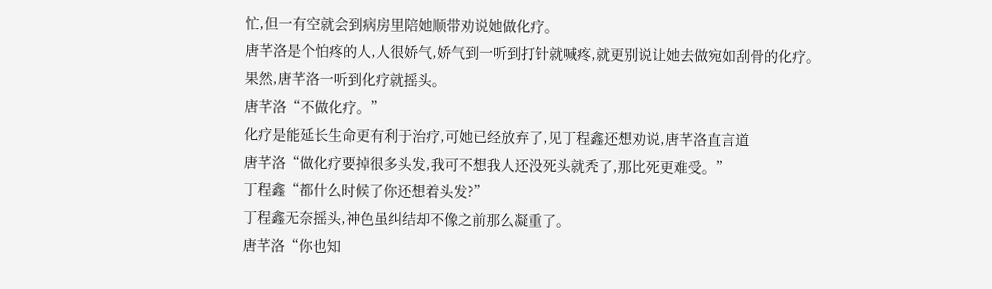忙,但一有空就会到病房里陪她顺带劝说她做化疗。
唐芊洛是个怕疼的人,人很娇气,娇气到一听到打针就喊疼,就更别说让她去做宛如刮骨的化疗。
果然,唐芊洛一听到化疗就摇头。
唐芊洛“不做化疗。”
化疗是能延长生命更有利于治疗,可她已经放弃了,见丁程鑫还想劝说,唐芊洛直言道
唐芊洛“做化疗要掉很多头发,我可不想我人还没死头就秃了,那比死更难受。”
丁程鑫“都什么时候了你还想着头发?”
丁程鑫无奈摇头,神色虽纠结却不像之前那么凝重了。
唐芊洛“你也知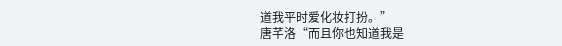道我平时爱化妆打扮。”
唐芊洛“而且你也知道我是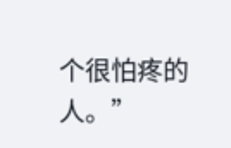个很怕疼的人。”